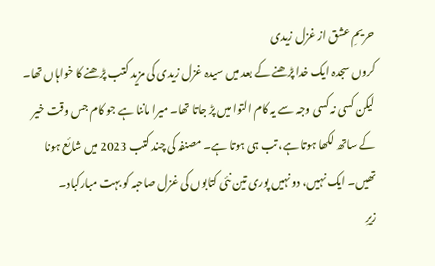حریمِ عشق از غزل زیدی
کروں سجدہ ایک خدا پڑھنے کے بعد میں سیدہ غزل زیدی کی مزید کتب پڑھنے کا خواہاں تھا۔ لیکن کسی نہ کسی وجہ سے یہ کام التوا میں پڑ جاتا تھا۔ میرا ماننا ہے جو کام جس وقت خیر کے ساتھ لکھا ہوتا ہے، تب ہی ہوتا ہے۔ مصنفہ کی چند کتب 2023 میں شائع ہونا تھیں۔ ایک نہیں، دو نہیں پوری تین نئی کتابوں کی غزل صاحبہ کو بہت مبارکباد۔
زیرِ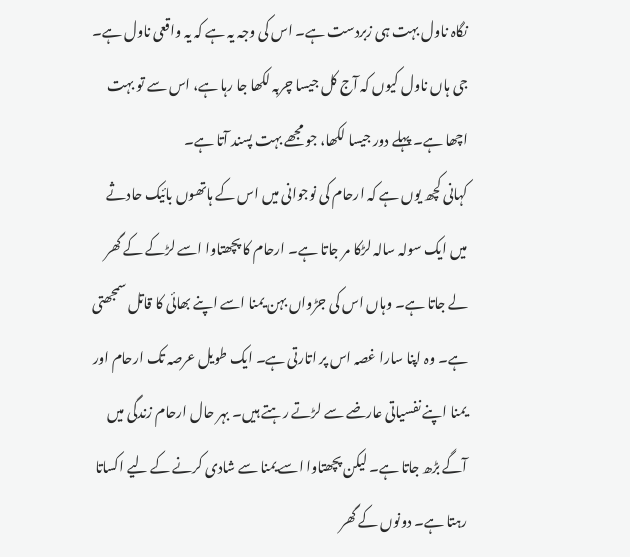نگاہ ناول بہت ہی زبردست ہے۔ اس کی وجہ یہ ہے کہ یہ واقعی ناول ہے۔ جی ہاں ناول کیوں کہ آج کل جیسا چربہ لکھا جا رہا ہے، اس سے تو بہت اچھا ہے۔ پہلے دور جیسا لکھا، جو مجھے بہت پسند آتا ہے۔
کہانی کچھ یوں ہے کہ ارحام کی نوجوانی میں اس کے ہاتھوں بائیک حادثے میں ایک سولہ سالہ لڑکا مر جاتا ہے۔ ارحام کا پچھتاوا اسے لڑکے کے گھر لے جاتا ہے۔ وہاں اس کی جڑواں بہن یمنا اسے اپنے بھائی کا قاتل سمجھتی ہے۔ وہ اپنا سارا غصہ اس پر اتارتی ہے۔ ایک طویل عرصہ تک ارحام اور یمنا اپنے نفسیاتی عارضے سے لڑتے رہتے ہیں۔ بہر حال ارحام زندگی میں آگے بڑھ جاتا ہے۔ لیکن پچھتاوا اسے یمنا سے شادی کرنے کے لیے اکساتا رہتا ہے۔ دونوں کے گھر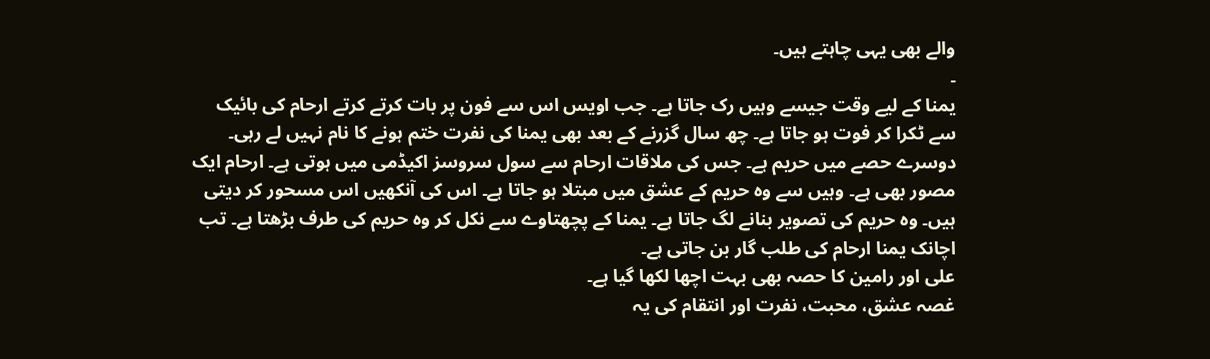والے بھی یہی چاہتے ہیں۔
۔
یمنا کے لیے وقت جیسے وہیں رک جاتا ہے۔ جب اویس اس سے فون پر بات کرتے کرتے ارحام کی بائیک سے ٹکرا کر فوت ہو جاتا ہے۔ چھ سال گزرنے کے بعد بھی یمنا کی نفرت ختم ہونے کا نام نہیں لے رہی۔
دوسرے حصے میں حریم ہے۔ جس کی ملاقات ارحام سے سول سروسز اکیڈمی میں ہوتی ہے۔ ارحام ایک مصور بھی ہے۔ وہیں سے وہ حریم کے عشق میں مبتلا ہو جاتا ہے۔ اس کی آنکھیں اس مسحور کر دیتی ہیں۔ وہ حریم کی تصویر بنانے لگ جاتا ہے۔ یمنا کے پچھتاوے سے نکل کر وہ حریم کی طرف بڑھتا ہے۔ تب اچانک یمنا ارحام کی طلب گار بن جاتی ہے۔
علی اور رامین کا حصہ بھی بہت اچھا لکھا گیا ہے۔
غصہ عشق، محبت، نفرت اور انتقام کی یہ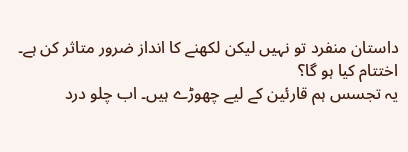داستان منفرد تو نہیں لیکن لکھنے کا انداز ضرور متاثر کن ہے۔
اختتام کیا ہو گا؟
یہ تجسس ہم قارئین کے لیے چھوڑے ہیں۔ اب چلو درد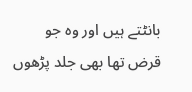بانٹتے ہیں اور وہ جو قرض تھا بھی جلد پڑھوں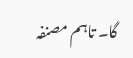گا۔ تاہم مصنفہ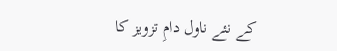کے نئے ناول دامِ تزویز کا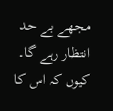مجھے بے حد انتظار رہے گا۔ کیوں کہ اس کا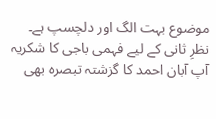موضوع بہت الگ اور دلچسپ ہے۔
نظرِ ثانی کے لیے فہمی باجی کا شکریہ
آپ آبان احمد کا گزشتہ تبصرہ بھی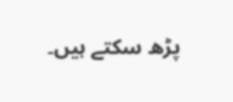پڑھ سکتے ہیں۔